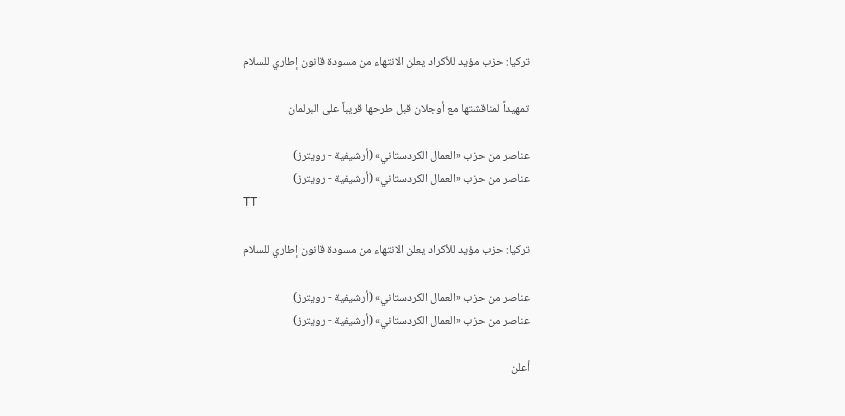تركيا: حزب مؤيد للأكراد يعلن الانتهاء من مسودة قانون إطاري للسلام

تمهيداً لمناقشتها مع أوجلان قبل طرحها قريباً على البرلمان

عناصر من حزب «العمال الكردستاني» (أرشيفية - رويترز)
عناصر من حزب «العمال الكردستاني» (أرشيفية - رويترز)
TT

تركيا: حزب مؤيد للأكراد يعلن الانتهاء من مسودة قانون إطاري للسلام

عناصر من حزب «العمال الكردستاني» (أرشيفية - رويترز)
عناصر من حزب «العمال الكردستاني» (أرشيفية - رويترز)

أعلن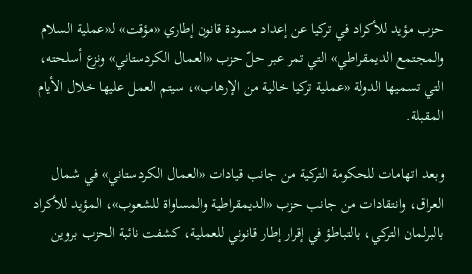حزب مؤيد للأكراد في تركيا عن إعداد مسودة قانون إطاري «مؤقت» لـ«عملية السلام والمجتمع الديمقراطي» التي تمر عبر حلّ حزب «العمال الكردستاني» ونزع أسلحته، التي تسميها الدولة «عملية تركيا خالية من الإرهاب»، سيتم العمل عليها خلال الأيام المقبلة.

وبعد اتهامات للحكومة التركية من جانب قيادات «العمال الكردستاني» في شمال العراق، وانتقادات من جانب حزب «الديمقراطية والمساواة للشعوب»، المؤيد للأكراد بالبرلمان التركي، بالتباطؤ في إقرار إطار قانوني للعملية، كشفت نائبة الحزب بروين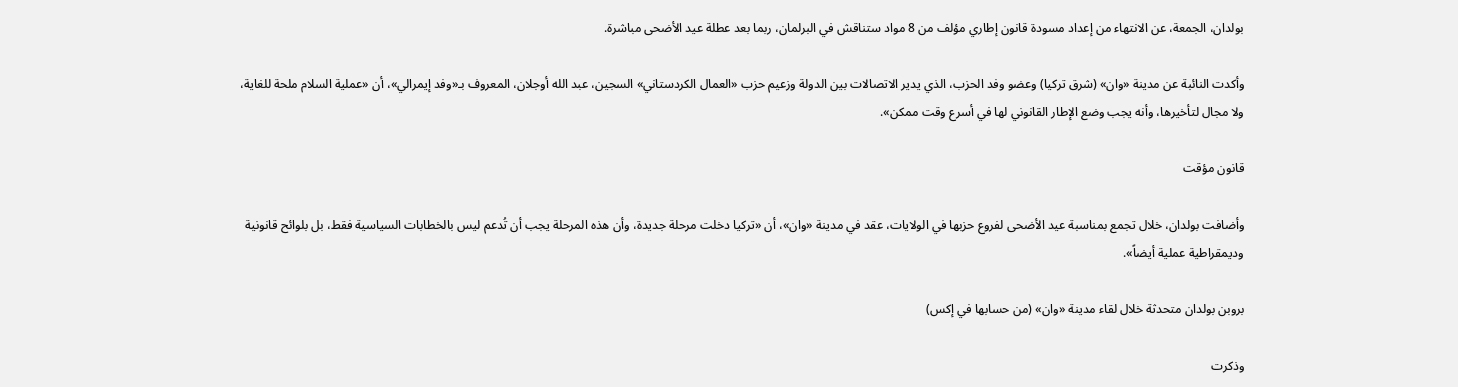بولدان، الجمعة، عن الانتهاء من إعداد مسودة قانون إطاري مؤلف من 8 مواد ستناقش في البرلمان، ربما بعد عطلة عيد الأضحى مباشرة.

وأكدت النائبة عن مدينة «وان» (شرق تركيا) وعضو وفد الحزب، الذي يدير الاتصالات بين الدولة وزعيم حزب «العمال الكردستاني» السجين، عبد الله أوجلان، المعروف بـ«وفد إيمرالي»، أن «عملية السلام ملحة للغاية، ولا مجال لتأخيرها، وأنه يجب وضع الإطار القانوني لها في أسرع وقت ممكن».

قانون مؤقت

وأضافت بولدان، خلال تجمع بمناسبة عيد الأضحى لفروع حزبها في الولايات، عقد في مدينة «وان»، أن «تركيا دخلت مرحلة جديدة، وأن هذه المرحلة يجب أن تُدعم ليس بالخطابات السياسية فقط، بل بلوائح قانونية وديمقراطية عملية أيضاً».

بروبن بولدان متحدثة خلال لقاء مدينة «وان» (من حسابها في إكس)

وذكرت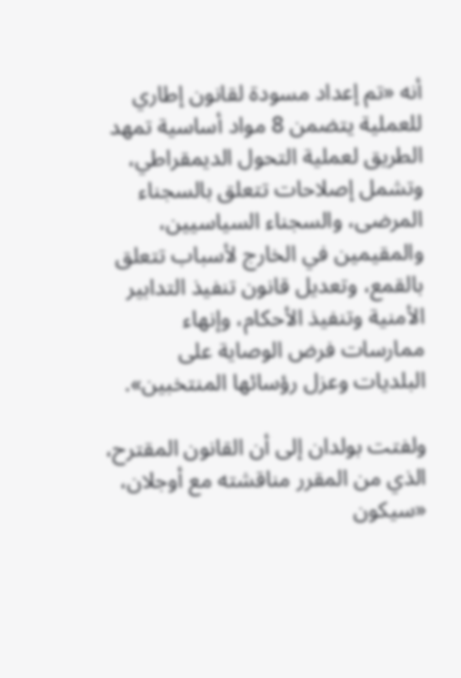أنه «تم إعداد مسودة لقانون إطاري للعملية يتضمن 8 مواد أساسية تمهد الطريق لعملية التحول الديمقراطي، وتشمل إصلاحات تتعلق بالسجناء المرضى، والسجناء السياسيين، والمقيمين في الخارج لأسباب تتعلق بالقمع، وتعديل قانون تنفيذ التدابير الأمنية وتنفيذ الأحكام، وإنهاء ممارسات فرض الوصاية على البلديات وعزل رؤسائها المنتخبين».

ولفتت بولدان إلى أن القانون المقترح، الذي من المقرر مناقشته مع أوجلان، «سيكون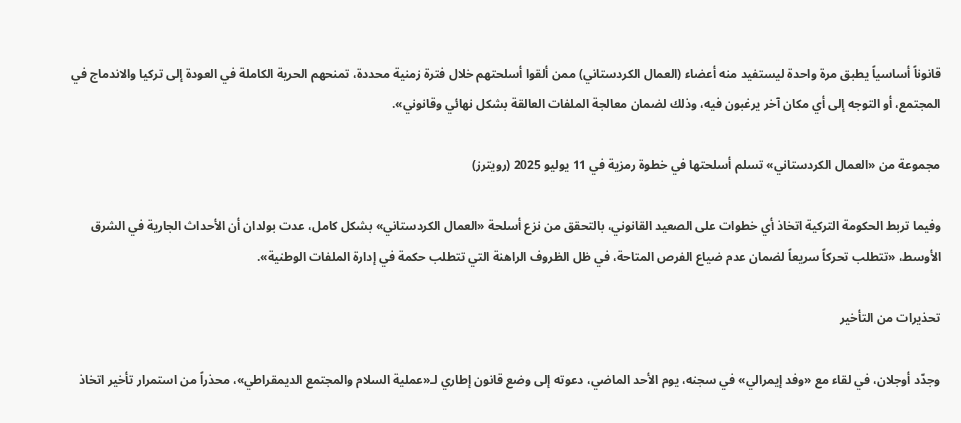قانوناً أساسياً يطبق مرة واحدة ليستفيد منه أعضاء (العمال الكردستاني) ممن ألقوا أسلحتهم خلال فترة زمنية محددة، تمنحهم الحرية الكاملة في العودة إلى تركيا والاندماج في المجتمع، أو التوجه إلى أي مكان آخر يرغبون فيه، وذلك لضمان معالجة الملفات العالقة بشكل نهائي وقانوني».

مجموعة من «العمال الكردستاني» تسلم أسلحتها في خطوة رمزية في 11 يوليو 2025 (رويترز)

وفيما تربط الحكومة التركية اتخاذ أي خطوات على الصعيد القانوني، بالتحقق من نزع أسلحة «العمال الكردستاني» بشكل كامل، عدت بولدان أن الأحداث الجارية في الشرق الأوسط، «تتطلب تحركاً سريعاً لضمان عدم ضياع الفرص المتاحة، في ظل الظروف الراهنة التي تتطلب حكمة في إدارة الملفات الوطنية».

تحذيرات من التأخير

وجدّد أوجلان، في لقاء مع «وفد إيمرالي» في سجنه، يوم الأحد الماضي، دعوته إلى وضع قانون إطاري لـ«عملية السلام والمجتمع الديمقراطي»، محذراً من استمرار تأخير اتخاذ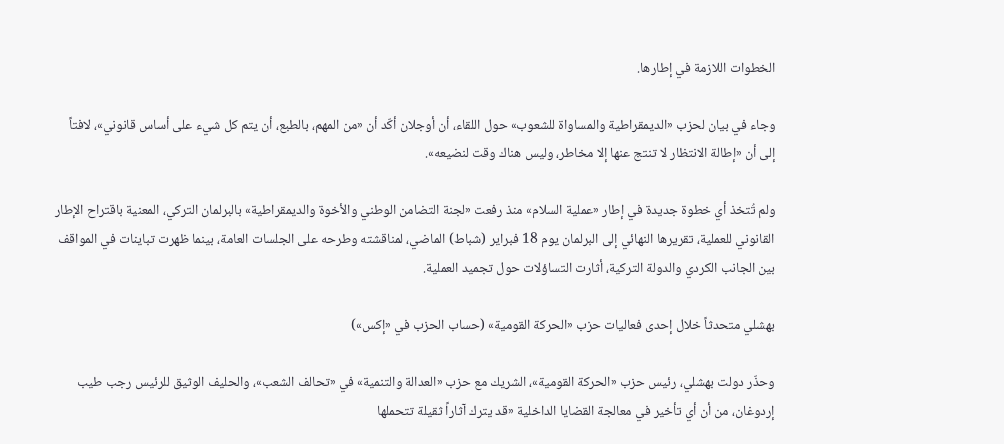الخطوات اللازمة في إطارها.

وجاء في بيان لحزب «الديمقراطية والمساواة للشعوب» حول اللقاء، أن أوجلان أكّد أن «من المهم، بالطبع، أن يتم كل شيء على أساس قانوني»، لافتاً إلى أن «إطالة الانتظار لا تنتج عنها إلا مخاطر، وليس هناك وقت لنضيعه».

ولم تُتخذ أي خطوة جديدة في إطار «عملية السلام» منذ رفعت «لجنة التضامن الوطني والأخوة والديمقراطية» بالبرلمان التركي، المعنية باقتراح الإطار القانوني للعملية، تقريرها النهائي إلى البرلمان يوم 18 فبراير (شباط) الماضي، لمناقشته وطرحه على الجلسات العامة، بينما ظهرت تباينات في المواقف بين الجانب الكردي والدولة التركية، أثارت التساؤلات حول تجميد العملية.

بهشلي متحدثاً خلال إحدى فعاليات حزب «الحركة القومية» (حساب الحزب في «إكس»)

وحذّر دولت بهشلي، رئيس حزب «الحركة القومية»، الشريك مع حزب «العدالة والتنمية» في «تحالف الشعب»، والحليف الوثيق للرئيس رجب طيب إردوغان، من أن أي تأخير في معالجة القضايا الداخلية «قد يترك آثاراً ثقيلة تتحملها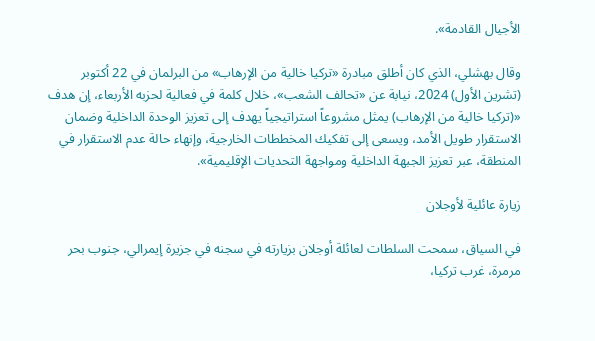الأجيال القادمة».

وقال بهشلي، الذي كان أطلق مبادرة «تركيا خالية من الإرهاب» من البرلمان في 22 أكتوبر (تشرين الأول) 2024، نيابة عن «تحالف الشعب»، خلال كلمة في فعالية لحزبه الأربعاء، إن هدف «(تركيا خالية من الإرهاب) يمثل مشروعاً استراتيجياً يهدف إلى تعزيز الوحدة الداخلية وضمان الاستقرار طويل الأمد، ويسعى إلى تفكيك المخططات الخارجية، وإنهاء حالة عدم الاستقرار في المنطقة، عبر تعزيز الجبهة الداخلية ومواجهة التحديات الإقليمية».

زيارة عائلية لأوجلان

في السياق، سمحت السلطات لعائلة أوجلان بزيارته في سجنه في جزيرة إيمرالي، جنوب بحر مرمرة، غرب تركيا،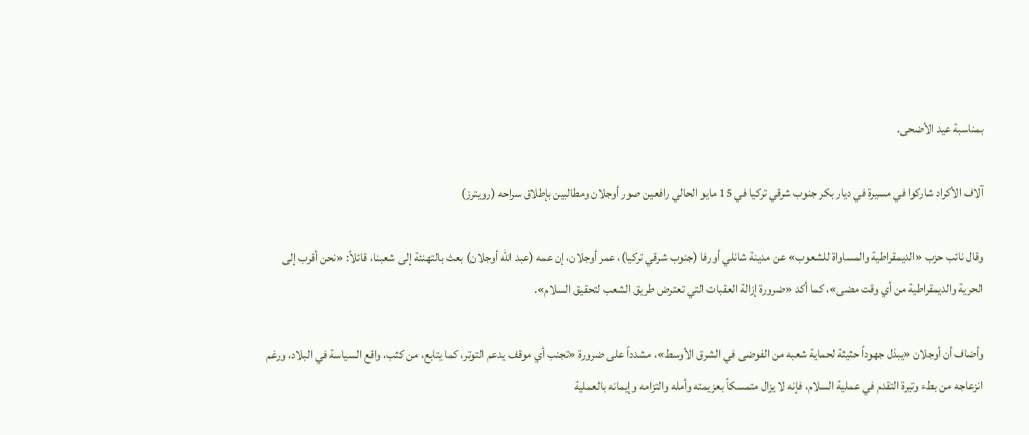بمناسبة عيد الأضحى.

آلاف الأكراد شاركوا في مسيرة في ديار بكر جنوب شرقي تركيا في 15 مايو الحالي رافعين صور أوجلان ومطالبين بإطلاق سراحه (رويترز)

وقال نائب حزب «الديمقراطية والمساواة للشعوب» عن مدينة شانلي أورفا (جنوب شرقي تركيا)، عمر أوجلان، إن عمه (عبد الله أوجلان) بعث بالتهنئة إلى شعبنا، قائلاً: «نحن أقرب إلى الحرية والديمقراطية من أي وقت مضى»، كما أكد «ضرورة إزالة العقبات التي تعترض طريق الشعب لتحقيق السلام».

وأضاف أن أوجلان «يبذل جهوداً حثيثة لحماية شعبه من الفوضى في الشرق الأوسط»، مشدداً على ضرورة «تجنب أي موقف يدعم التوتر، كما يتابع، من كثب، واقع السياسة في البلاد، ورغم انزعاجه من بطء وتيرة التقدم في عملية السلام، فإنه لا يزال متمسكاً بعزيمته وأمله والتزامه وإيمانه بالعملية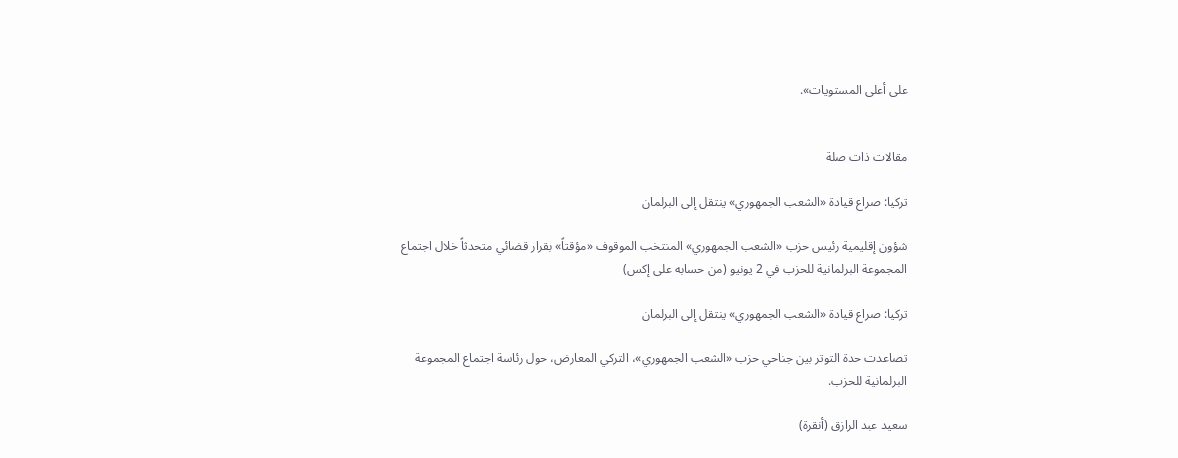على أعلى المستويات».


مقالات ذات صلة

تركيا: صراع قيادة «الشعب الجمهوري» ينتقل إلى البرلمان

شؤون إقليمية رئيس حزب «الشعب الجمهوري» المنتخب الموقوف «مؤقتاً» بقرار قضائي متحدثاً خلال اجتماع المجموعة البرلمانية للحزب في 2 يونيو (من حسابه على إكس)

تركيا: صراع قيادة «الشعب الجمهوري» ينتقل إلى البرلمان

تصاعدت حدة التوتر بين جناحي حزب «الشعب الجمهوري»، التركي المعارض، حول رئاسة اجتماع المجموعة البرلمانية للحزب.

سعيد عبد الرازق (أنقرة)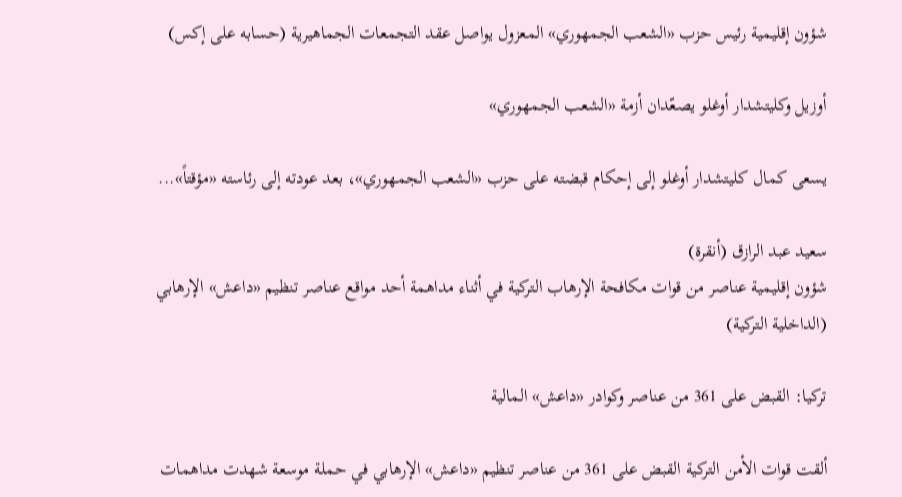شؤون إقليمية رئيس حزب «الشعب الجمهوري» المعزول يواصل عقد التجمعات الجماهيرية (حسابه على إكس)

أوزيل وكليتشدار أوغلو يصعّدان أزمة «الشعب الجمهوري»

يسعى كمال كليتشدار أوغلو إلى إحكام قبضته على حزب «الشعب الجمهوري»، بعد عودته إلى رئاسته «مؤقتاً»...

سعيد عبد الرازق (أنقرة)
شؤون إقليمية عناصر من قوات مكافحة الإرهاب التركية في أثناء مداهمة أحد مواقع عناصر تنظيم «داعش» الإرهابي (الداخلية التركية)

تركيا: القبض على 361 من عناصر وكوادر «داعش» المالية

ألقت قوات الأمن التركية القبض على 361 من عناصر تنظيم «داعش» الإرهابي في حملة موسعة شهدت مداهمات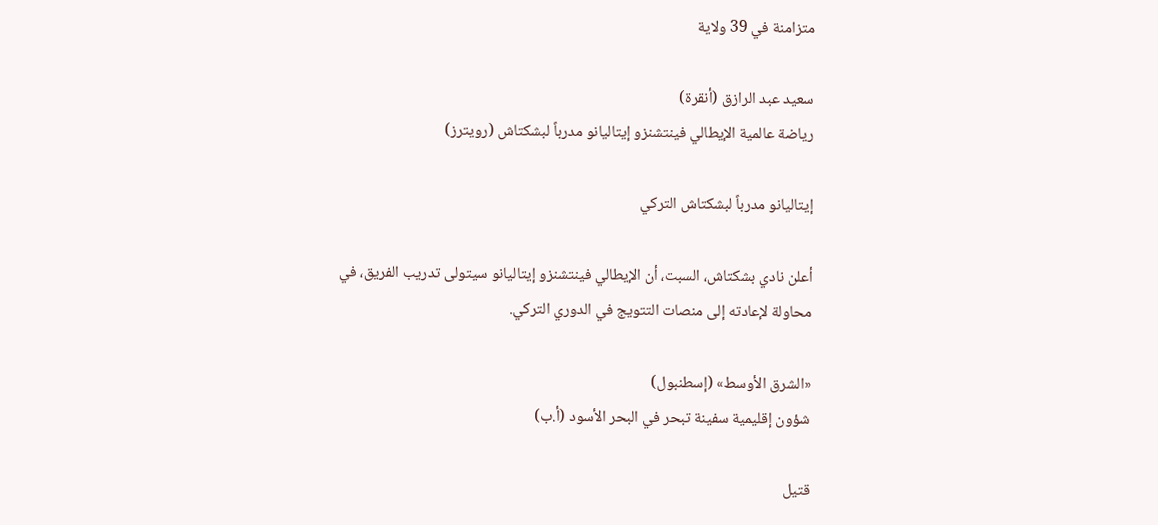متزامنة في 39 ولاية

سعيد عبد الرازق (أنقرة)
رياضة عالمية الإيطالي فينتشنزو إيتاليانو مدرباً لبشكتاش (رويترز)

إيتاليانو مدرباً لبشكتاش التركي

أعلن نادي بشكتاش، السبت، أن الإيطالي فينتشنزو إيتاليانو سيتولى تدريب الفريق، في محاولة لإعادته إلى منصات التتويج في الدوري التركي.

«الشرق الأوسط» (إسطنبول)
شؤون إقليمية سفينة تبحر في البحر الأسود (أ.ب)

قتيل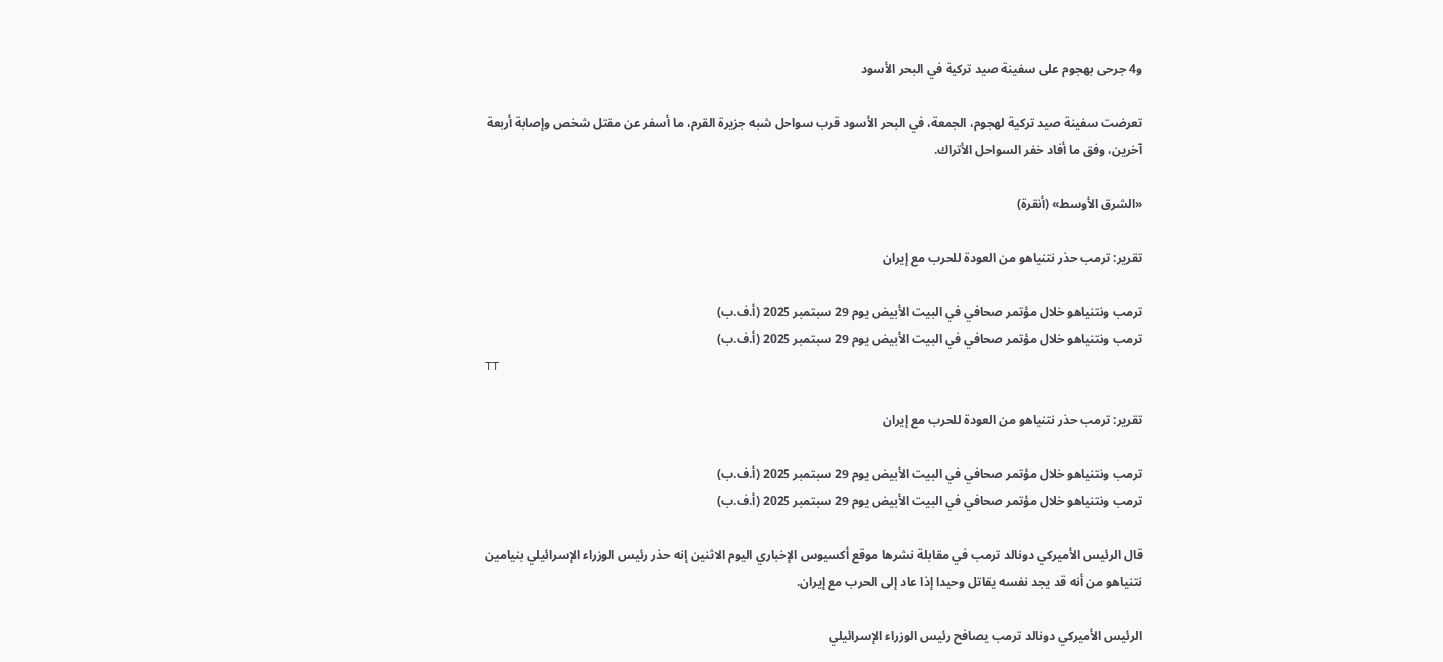و4 جرحى بهجوم على سفينة صيد تركية في البحر الأسود

تعرضت سفينة صيد تركية لهجوم، الجمعة، في البحر الأسود قرب سواحل شبه جزيرة القرم، ما أسفر عن مقتل شخص وإصابة أربعة آخرين، وفق ما أفاد خفر السواحل الأتراك.

«الشرق الأوسط» (أنقرة)

تقرير: ترمب حذر نتنياهو من العودة للحرب مع إيران

ترمب ونتنياهو خلال مؤتمر صحافي في البيت الأبيض يوم 29 سبتمبر 2025 (أ.ف.ب)
ترمب ونتنياهو خلال مؤتمر صحافي في البيت الأبيض يوم 29 سبتمبر 2025 (أ.ف.ب)
TT

تقرير: ترمب حذر نتنياهو من العودة للحرب مع إيران

ترمب ونتنياهو خلال مؤتمر صحافي في البيت الأبيض يوم 29 سبتمبر 2025 (أ.ف.ب)
ترمب ونتنياهو خلال مؤتمر صحافي في البيت الأبيض يوم 29 سبتمبر 2025 (أ.ف.ب)

قال الرئيس الأميركي دونالد ترمب في مقابلة نشرها موقع أكسيوس الإخباري اليوم الاثنين إنه حذر رئيس الوزراء الإسرائيلي بنيامين نتنياهو من أنه قد يجد نفسه يقاتل وحيدا إذا عاد إلى الحرب مع إيران.

الرئيس الأميركي دونالد ترمب يصافح رئيس الوزراء الإسرائيلي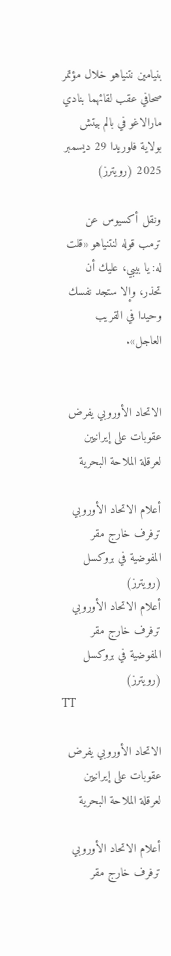بنيامين نتنياهو خلال مؤتمر صحافي عقب لقائهما بنادي مارالاغو في بالم بيتش بولاية فلوريدا 29 ديسمبر 2025 (رويترز)

ونقل أكسيوس عن ترمب قوله لنتنياهو «قلت له: يا بيبي، عليك أن تحذر، وإلا ستجد نفسك وحيدا في القريب العاجل».


الاتحاد الأوروبي يفرض عقوبات على إيرانيين لعرقلة الملاحة البحرية

أعلام الاتحاد الأوروبي ترفرف خارج مقر المفوضية في بروكسل (رويترز)
أعلام الاتحاد الأوروبي ترفرف خارج مقر المفوضية في بروكسل (رويترز)
TT

الاتحاد الأوروبي يفرض عقوبات على إيرانيين لعرقلة الملاحة البحرية

أعلام الاتحاد الأوروبي ترفرف خارج مقر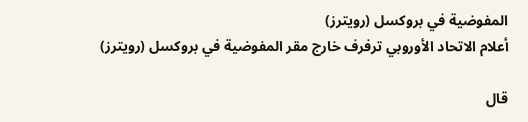المفوضية في بروكسل (رويترز)
أعلام الاتحاد الأوروبي ترفرف خارج مقر المفوضية في بروكسل (رويترز)

قال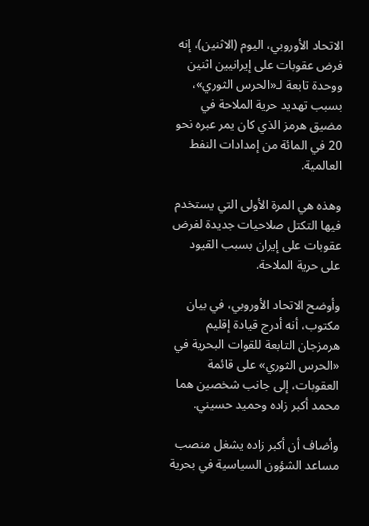الاتحاد الأوروبي، اليوم (الاثنين)، إنه فرض عقوبات على إيرانيين اثنين ووحدة تابعة لـ«الحرس الثوري»، بسبب تهديد حرية الملاحة في مضيق هرمز الذي كان يمر عبره نحو 20 في المائة من إمدادات النفط العالمية.

وهذه هي المرة الأولى التي يستخدم فيها التكتل صلاحيات جديدة لفرض عقوبات على إيران بسبب القيود على حرية الملاحة.

وأوضح الاتحاد الأوروبي، في بيان مكتوب، أنه أدرج قيادة إقليم هرمزجان التابعة للقوات البحرية في «الحرس الثوري» على قائمة العقوبات، إلى جانب شخصين هما محمد أكبر زاده وحميد حسيني.

وأضاف أن أكبر زاده يشغل منصب مساعد الشؤون السياسية في بحرية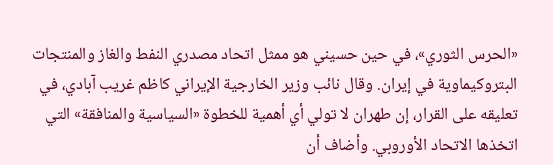«الحرس الثوري»، في حين حسيني هو ممثل اتحاد مصدري النفط والغاز والمنتجات البتروكيماوية في إيران. وقال نائب وزير الخارجية الإيراني كاظم غريب آبادي، في تعليقه على القرار، إن طهران لا تولي أي أهمية للخطوة «السياسية والمنافقة» التي اتخذها الاتحاد الأوروبي. وأضاف أن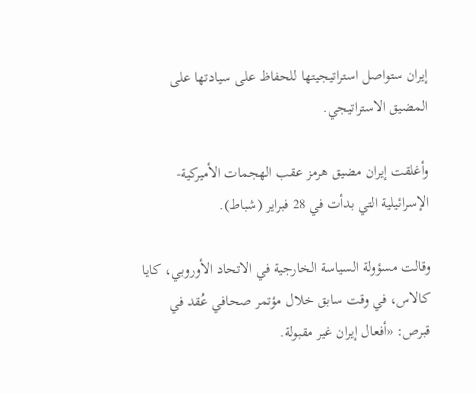إيران ستواصل استراتيجيتها للحفاظ على سيادتها على المضيق الاستراتيجي.

وأغلقت إيران مضيق هرمز عقب الهجمات الأميركية-الإسرائيلية التي بدأت في 28 فبراير (شباط).

وقالت مسؤولة السياسة الخارجية في الاتحاد الأوروبي، كايا كالاس، في وقت سابق خلال مؤتمر صحافي عُقد في قبرص: «أفعال إيران غير مقبولة.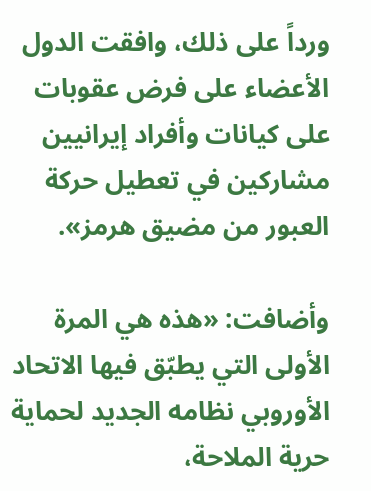ورداً على ذلك، وافقت الدول الأعضاء على فرض عقوبات على كيانات وأفراد إيرانيين مشاركين في تعطيل حركة العبور من مضيق هرمز».

وأضافت: «هذه هي المرة الأولى التي يطبّق فيها الاتحاد الأوروبي نظامه الجديد لحماية حرية الملاحة،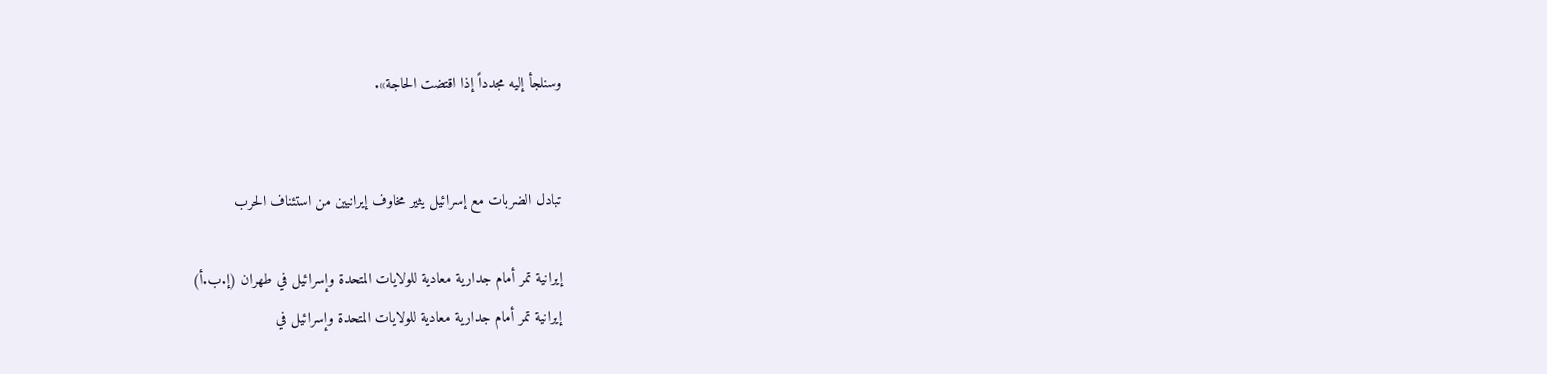وسنلجأ إليه مجدداً إذا اقتضت الحاجة».


تبادل الضربات مع إسرائيل يثير مخاوف إيرانيين من استئناف الحرب

إيرانية تمر أمام جدارية معادية للولايات المتحدة وإسرائيل في طهران (إ.ب.أ)
إيرانية تمر أمام جدارية معادية للولايات المتحدة وإسرائيل في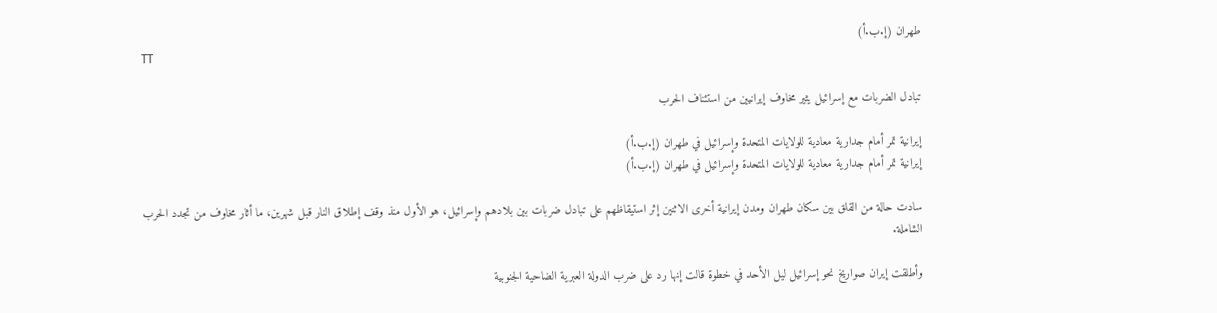طهران (إ.ب.أ)
TT

تبادل الضربات مع إسرائيل يثير مخاوف إيرانيين من استئناف الحرب

إيرانية تمر أمام جدارية معادية للولايات المتحدة وإسرائيل في طهران (إ.ب.أ)
إيرانية تمر أمام جدارية معادية للولايات المتحدة وإسرائيل في طهران (إ.ب.أ)

سادت حالة من القلق بين سكان طهران ومدن إيرانية أخرى الاثنين إثر استيقاظهم على تبادل ضربات بين بلادهم وإسرائيل، هو الأول منذ وقف إطلاق النار قبل شهرين، ما أثار مخاوف من تجدد الحرب الشاملة.

وأطلقت إيران صواريخ نحو إسرائيل ليل الأحد في خطوة قالت إنها رد على ضرب الدولة العبرية الضاحية الجنوبية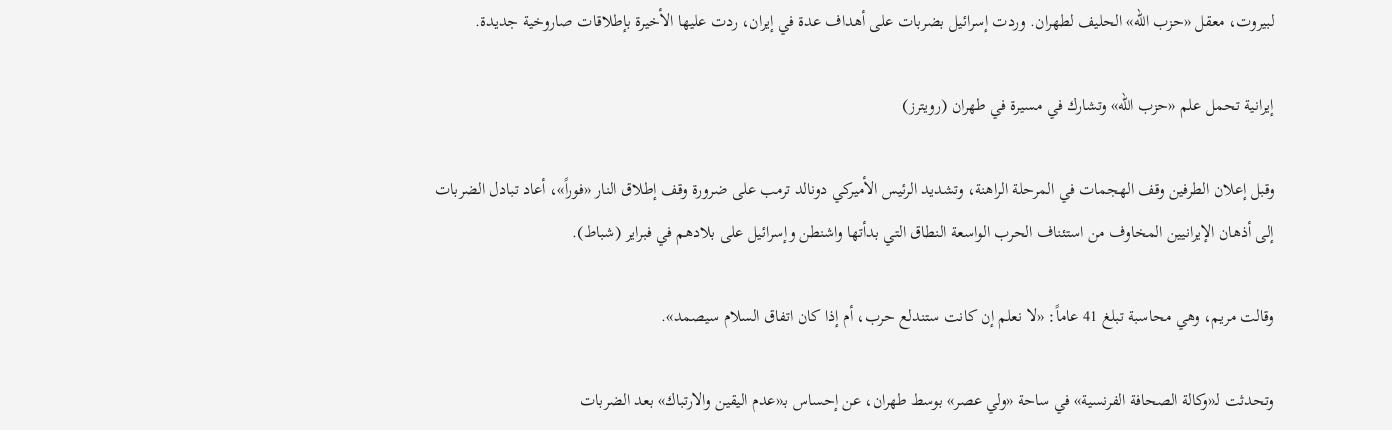لبيروت، معقل «حزب الله» الحليف لطهران. وردت إسرائيل بضربات على أهداف عدة في إيران، ردت عليها الأخيرة بإطلاقات صاروخية جديدة.

إيرانية تحمل علم «حزب الله» وتشارك في مسيرة في طهران (رويترز)

وقبل إعلان الطرفين وقف الهجمات في المرحلة الراهنة، وتشديد الرئيس الأميركي دونالد ترمب على ضرورة وقف إطلاق النار «فوراً»، أعاد تبادل الضربات إلى أذهان الإيرانيين المخاوف من استئناف الحرب الواسعة النطاق التي بدأتها واشنطن وإسرائيل على بلادهم في فبراير (شباط).

وقالت مريم، وهي محاسبة تبلغ 41 عاماً: «لا نعلم إن كانت ستندلع حرب، أم إذا كان اتفاق السلام سيصمد».

وتحدثت لـ«وكالة الصحافة الفرنسية» في ساحة «ولي عصر» بوسط طهران، عن إحساس بـ«عدم اليقين والارتباك» بعد الضربات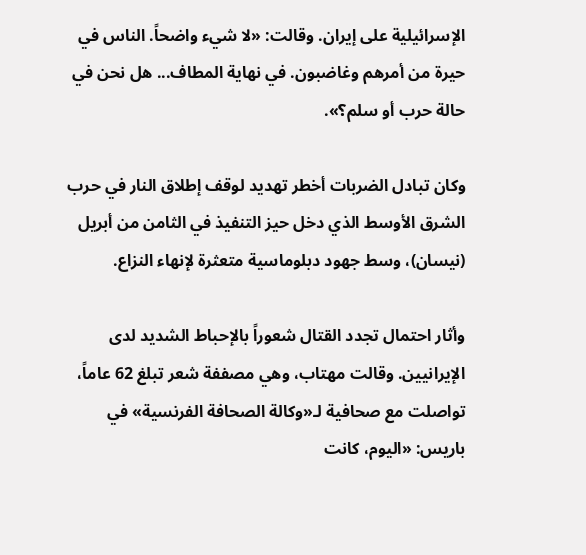الإسرائيلية على إيران. وقالت: «لا شيء واضحاً. الناس في حيرة من أمرهم وغاضبون. في نهاية المطاف... هل نحن في حالة حرب أو سلم؟».

وكان تبادل الضربات أخطر تهديد لوقف إطلاق النار في حرب الشرق الأوسط الذي دخل حيز التنفيذ في الثامن من أبريل (نيسان)، وسط جهود دبلوماسية متعثرة لإنهاء النزاع.

وأثار احتمال تجدد القتال شعوراً بالإحباط الشديد لدى الإيرانيين. وقالت مهتاب، وهي مصففة شعر تبلغ 62 عاماً، تواصلت مع صحافية لـ«وكالة الصحافة الفرنسية» في باريس: «اليوم، كانت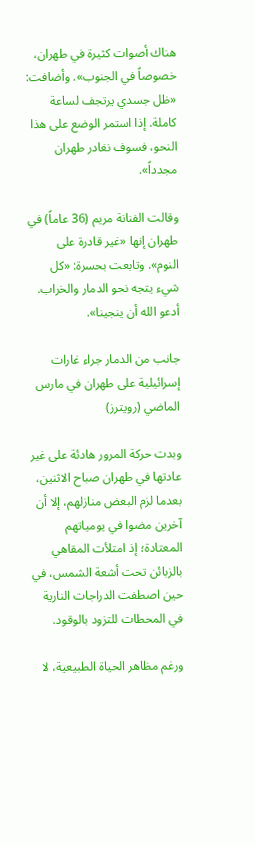هناك أصوات كثيرة في طهران، خصوصاً في الجنوب». وأضافت: «ظل جسدي يرتجف لساعة كاملة. إذا استمر الوضع على هذا النحو، فسوف نغادر طهران مجدداً».

وقالت الفنانة مريم (36 عاماً) في طهران إنها «غير قادرة على النوم». وتابعت بحسرة: «كل شيء يتجه نحو الدمار والخراب. أدعو الله أن ينجينا».

جانب من الدمار جراء غارات إسرائيلية على طهران في مارس الماضي (رويترز)

وبدت حركة المرور هادئة على غير عادتها في طهران صباح الاثنين، بعدما لزم البعض منازلهم، إلا أن آخرين مضوا في يومياتهم المعتادة؛ إذ امتلأت المقاهي بالزبائن تحت أشعة الشمس، في حين اصطفت الدراجات النارية في المحطات للتزود بالوقود.

ورغم مظاهر الحياة الطبيعية، لا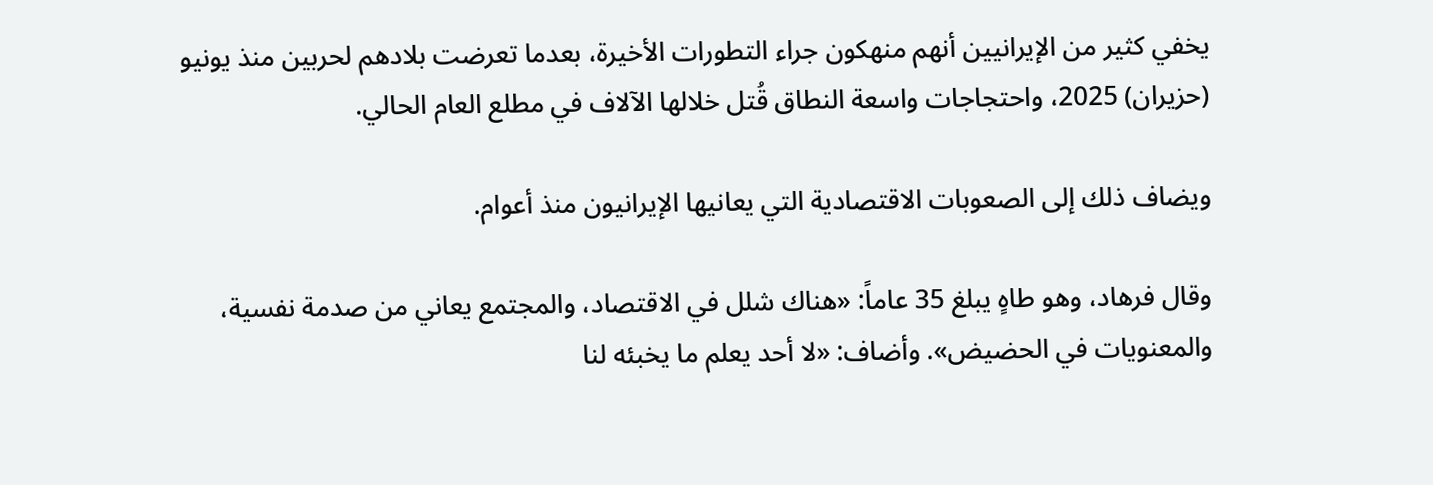يخفي كثير من الإيرانيين أنهم منهكون جراء التطورات الأخيرة، بعدما تعرضت بلادهم لحربين منذ يونيو (حزيران) 2025، واحتجاجات واسعة النطاق قُتل خلالها الآلاف في مطلع العام الحالي.

ويضاف ذلك إلى الصعوبات الاقتصادية التي يعانيها الإيرانيون منذ أعوام.

وقال فرهاد، وهو طاهٍ يبلغ 35 عاماً: «هناك شلل في الاقتصاد، والمجتمع يعاني من صدمة نفسية، والمعنويات في الحضيض». وأضاف: «لا أحد يعلم ما يخبئه لنا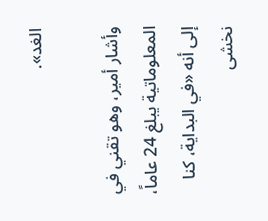الغد».

وأشار أمير، وهو تقني في المعلوماتية يبلغ 24 عاماً، إلى أنه «في البداية، كنا نخشى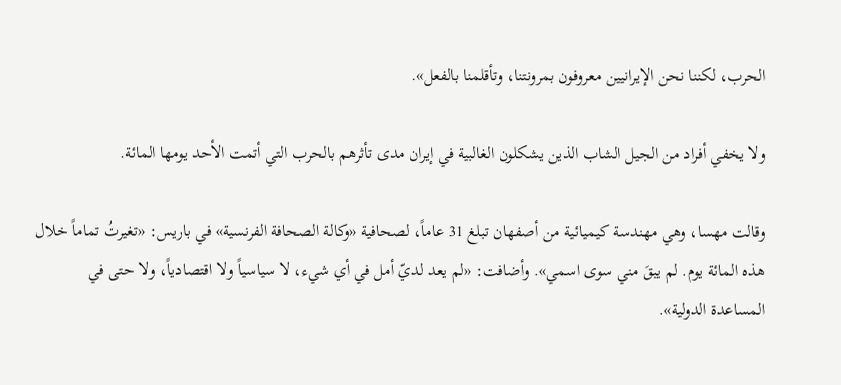الحرب، لكننا نحن الإيرانيين معروفون بمرونتنا، وتأقلمنا بالفعل».

ولا يخفي أفراد من الجيل الشاب الذين يشكلون الغالبية في إيران مدى تأثرهم بالحرب التي أتمت الأحد يومها المائة.

وقالت مهسا، وهي مهندسة كيميائية من أصفهان تبلغ 31 عاماً، لصحافية «وكالة الصحافة الفرنسية» في باريس: «تغيرتُ تماماً خلال هذه المائة يوم. لم يبقَ مني سوى اسمي». وأضافت: «لم يعد لديّ أمل في أي شيء، لا سياسياً ولا اقتصادياً، ولا حتى في المساعدة الدولية».